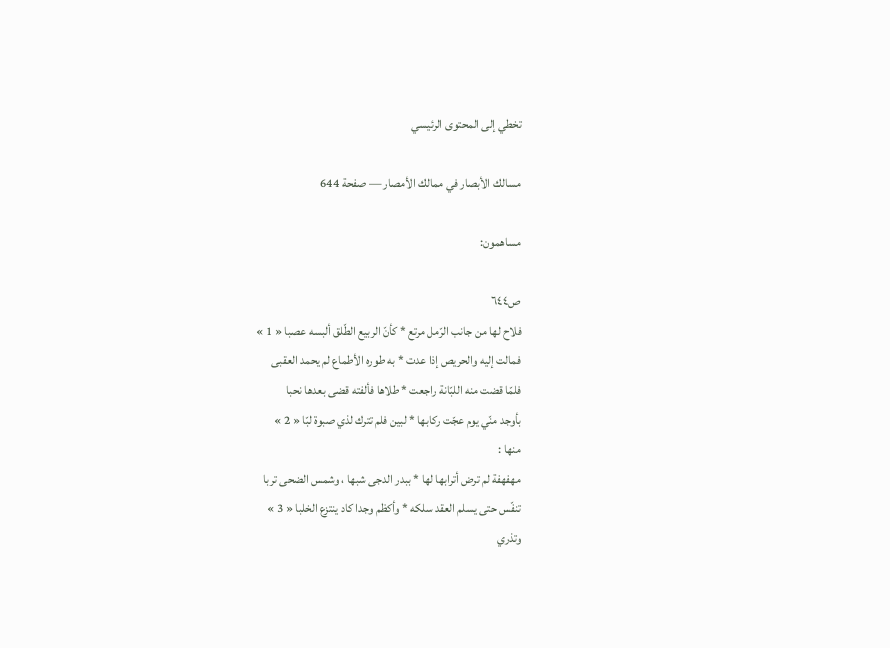تخطي إلى المحتوى الرئيسي

مسالك الأبصار في ممالك الأمصار — صفحة 644

مساهمون:

ص٦٤٤
فلاح لها من جانب الرّمل مرتع * كأنّ الربيع الطّلق ألبسه عصبا « 1 »
فمالت إليه والحريص إذا عدت * به طوره الأطماع لم يحمد العقبى
فلمّا قضت منه اللبّانة راجعت * طلاها فألفته قضى بعدها نحبا
بأوجد منّي يوم عجّت ركابها * لبين فلم تترك لذي صبوة لبّا « 2 »
منها :
مهفهفة لم ترض أترابها لها * ببدر الدجى شبها ، وشمس الضحى تربا
تنفّس حتى يسلم العقد سلكه * وأكظم وجدا كاد ينتزع الخلبا « 3 »
وتذري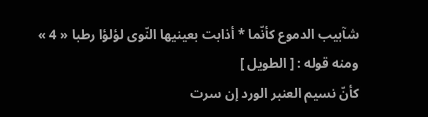شآبيب الدموع كأنّما * أذابت بعينيها النّوى لؤلؤا رطبا « 4 »
ومنه قوله : [ الطويل ]
كأنّ نسيم العنبر الورد إن سرت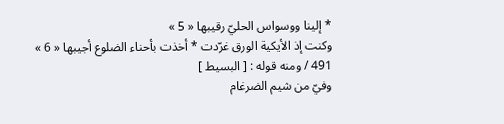* إلينا ووسواس الحليّ رقيبها « 5 »
وكنت إذ الأيكية الورق غرّدت * أخذت بأحناء الضلوع أجيبها « 6 »
491 / ومنه قوله : [ البسيط ]
وفيّ من شيم الضرغام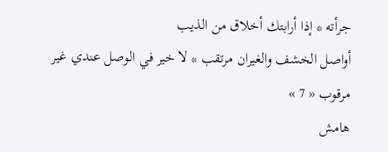جرأته * إذا أرابتك أخلاق من الذيب
أواصل الخشف والغيران مرتقب * لا خير في الوصل عندي غير مرقوب « 7 »
هامش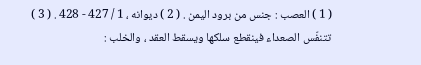( 1 ) العصب : جنس من برود اليمن . ( 2 ) ديوانه ، 1 / 427 - 428 . ( 3 ) تتنفّس الصعداء فينقطع سلكها ويسقط العقد ، والخلب :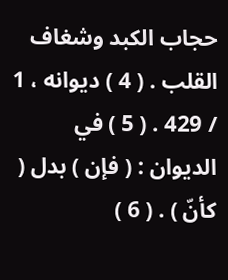حجاب الكبد وشغاف القلب . ( 4 ) ديوانه ، 1 / 429 . ( 5 ) في الديوان : ( فإن ) بدل ( كأنّ ) . ( 6 )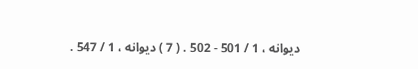ديوانه ، 1 / 501 - 502 . ( 7 ) ديوانه ، 1 / 547 .